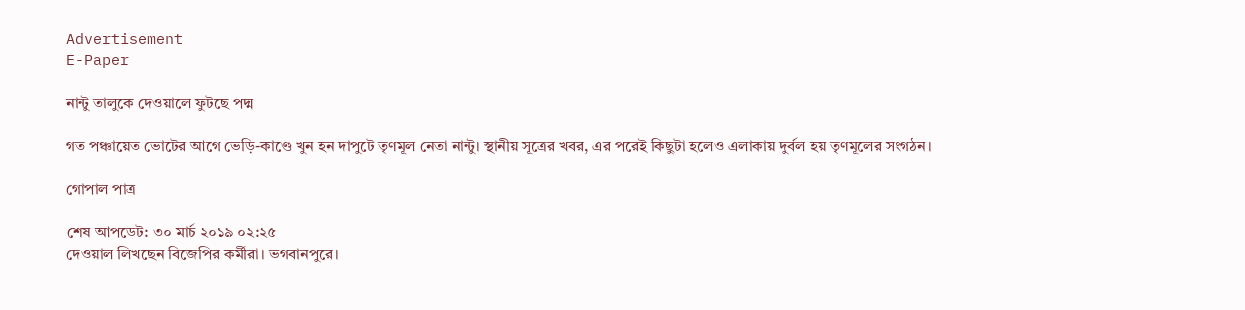Advertisement
E-Paper

নান্টু তালুকে দেওয়ালে ফুটছে পদ্ম

গত পঞ্চায়েত ভোটের আগে ভেড়ি-কাণ্ডে খুন হন দাপুটে তৃণমূল নেতা নান্টু। স্থানীয় সূত্রের খবর, এর পরেই কিছুটা হলেও এলাকায় দুর্বল হয় তৃণমূলের সংগঠন।

গোপাল পাত্র

শেষ আপডেট: ৩০ মার্চ ২০১৯ ০২:২৫
দেওয়াল লিখছেন বিজেপির কর্মীরা। ভগবানপুরে।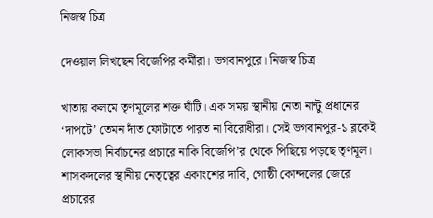নিজস্ব চিত্র

দেওয়াল লিখছেন বিজেপির কর্মীরা। ভগবানপুরে। নিজস্ব চিত্র

খাতায় কলমে তৃণমূলের শক্ত ঘাঁটি। এক সময় স্থানীয় নেতা নান্টু প্রধানের ‘দাপটে’ তেমন দাঁত ফোটাতে পারত না বিরোধীরা। সেই ভগবানপুর-১ ব্লকেই লোকসভা নির্বাচনের প্রচারে নাকি বিজেপি’র থেকে পিছিয়ে পড়ছে তৃণমূল। শাসকদলের স্থানীয় নেতৃত্বের একাংশের দাবি, গোষ্ঠী কোন্দলের জেরে প্রচারের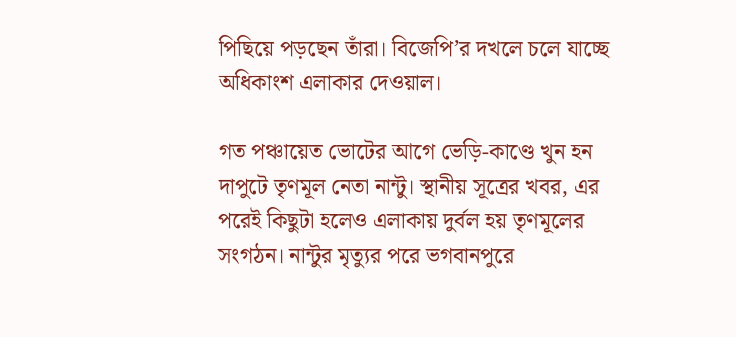পিছিয়ে পড়ছেন তাঁরা। বিজেপি’র দখলে চলে যাচ্ছে অধিকাংশ এলাকার দেওয়াল।

গত পঞ্চায়েত ভোটের আগে ভেড়ি-কাণ্ডে খুন হন দাপুটে তৃণমূল নেতা নান্টু। স্থানীয় সূত্রের খবর, এর পরেই কিছুটা হলেও এলাকায় দুর্বল হয় তৃণমূলের সংগঠন। নান্টুর মৃত্যুর পরে ভগবানপুরে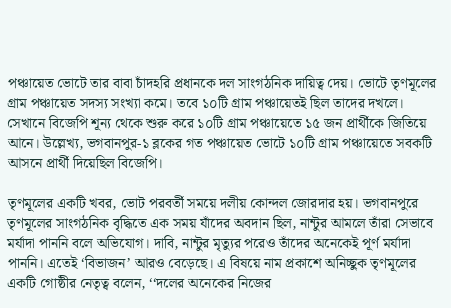পঞ্চায়েত ভোটে তার বাবা চাঁদহরি প্রধানকে দল সাংগঠনিক দায়িত্ব দেয়। ভোটে তৃণমূলের গ্রাম পঞ্চায়েত সদস্য সংখ্যা কমে। তবে ১০টি গ্রাম পঞ্চায়েতই ছিল তাদের দখলে। সেখানে বিজেপি শূন্য থেকে শুরু করে ১০টি গ্রাম পঞ্চায়েতে ১৫ জন প্রার্থীকে জিতিয়ে আনে। উল্লেখ্য, ভগবানপুর-১ ব্লকের গত পঞ্চায়েত ভোটে ১০টি গ্রাম পঞ্চায়েতে সবকটি আসনে প্রার্থী দিয়েছিল বিজেপি।

তৃণমূলের একটি খবর, ভোট পরবর্তী সময়ে দলীয় কোন্দল জোরদার হয়। ভগবানপুরে তৃণমূলের সাংগঠনিক বৃদ্ধিতে এক সময় যাঁদের অবদান ছিল, নান্টুর আমলে তাঁরা সেভাবে মর্যাদা পাননি বলে অভিযোগ। দাবি, নান্টুর মৃত্যুর পরেও তাঁদের অনেকেই পূর্ণ মর্যাদা পাননি। এতেই ‘বিভাজন’ আরও বেড়েছে। এ বিষয়ে নাম প্রকাশে অনিচ্ছুক তৃণমূলের একটি গোষ্ঠীর নেতৃত্ব বলেন, ‘‘দলের অনেকের নিজের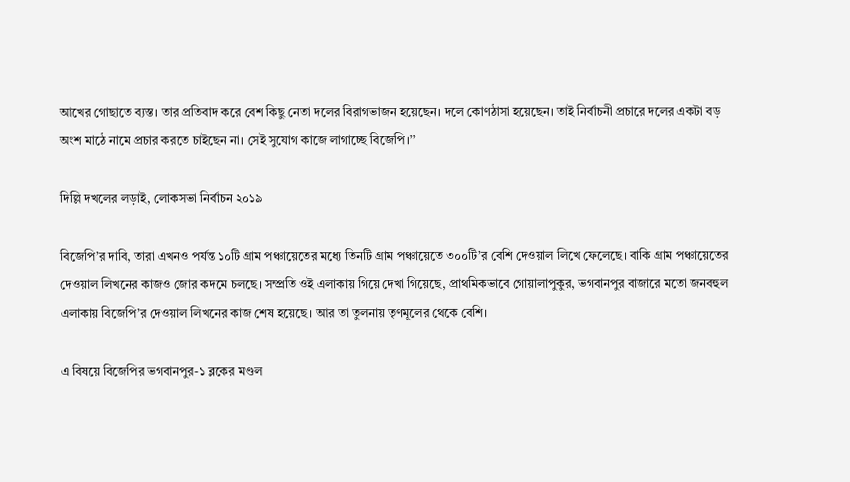আখের গোছাতে ব্যস্ত। তার প্রতিবাদ করে বেশ কিছু নেতা দলের বিরাগভাজন হয়েছেন। দলে কোণঠাসা হয়েছেন। তাই নির্বাচনী প্রচারে দলের একটা বড় অংশ মাঠে নামে প্রচার করতে চাইছেন না। সেই সুযোগ কাজে লাগাচ্ছে বিজেপি।’’

দিল্লি দখলের লড়াই, লোকসভা নির্বাচন ২০১৯

বিজেপি’র দাবি, তারা এখনও পর্যন্ত ১০টি গ্রাম পঞ্চায়েতের মধ্যে তিনটি গ্রাম পঞ্চায়েতে ৩০০টি’র বেশি দেওয়াল লিখে ফেলেছে। বাকি গ্রাম পঞ্চায়েতের দেওয়াল লিখনের কাজও জোর কদমে চলছে। সম্প্রতি ওই এলাকায় গিয়ে দেখা গিয়েছে, প্রাথমিকভাবে গোয়ালাপুকুর, ভগবানপুর বাজারে মতো জনবহুল এলাকায় বিজেপি’র দেওয়াল লিখনের কাজ শেষ হয়েছে। আর তা তুলনায় তৃণমূলের থেকে বেশি।

এ বিষয়ে বিজেপির ভগবানপুর-১ ব্লকের মণ্ডল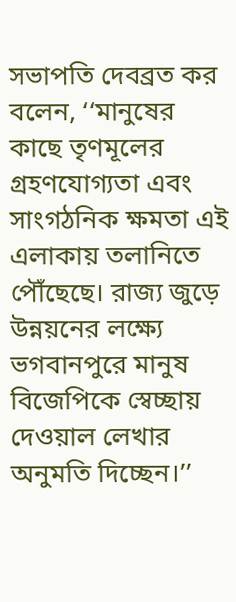সভাপতি দেবব্রত কর বলেন, ‘‘মানুষের কাছে তৃণমূলের গ্রহণযোগ্যতা এবং সাংগঠনিক ক্ষমতা এই এলাকায় তলানিতে পৌঁছেছে। রাজ্য জুড়ে উন্নয়নের লক্ষ্যে ভগবানপুরে মানুষ বিজেপিকে স্বেচ্ছায় দেওয়াল লেখার অনুমতি দিচ্ছেন।’’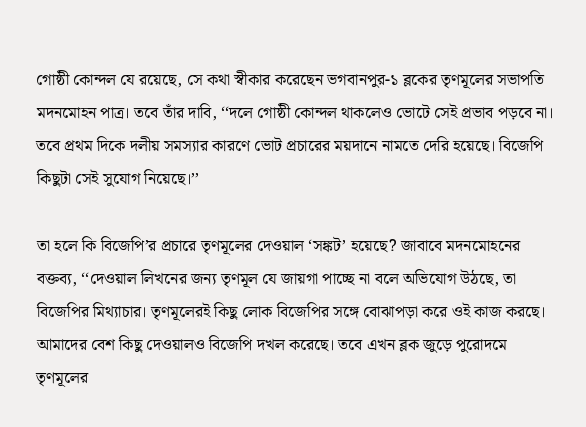গোষ্ঠী কোন্দল যে রয়েছে, সে কথা স্বীকার করেছেন ভগবানপুর-১ ব্লকের তৃণমূলের সভাপতি মদনমোহন পাত্র। তবে তাঁর দাবি, ‘‘দলে গোষ্ঠী কোন্দল থাকলেও ভোটে সেই প্রভাব পড়বে না। তবে প্রথম দিকে দলীয় সমস্যার কারণে ভোট প্রচারের ময়দানে নামতে দেরি হয়েছে। বিজেপি কিছুটা সেই সুযোগ নিয়েছে।’’

তা হলে কি বিজেপি’র প্রচারে তৃণমূলের দেওয়াল ‘সঙ্কট’ হয়েছে? জাবাবে মদনমোহনের বক্তব্য, ‘‘দেওয়াল লিখনের জন্য তৃণমূল যে জায়গা পাচ্ছে না বলে অভিযোগ উঠছে, তা বিজেপির মিথ্যাচার। তৃণমূলেরই কিছু লোক বিজেপির সঙ্গে বোঝাপড়া করে ওই কাজ করছে। আমাদের বেশ কিছু দেওয়ালও বিজেপি দখল করেছে। তবে এখন ব্লক জুড়ে পুরোদমে তৃণমূলের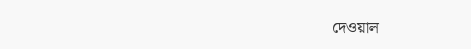দেওয়াল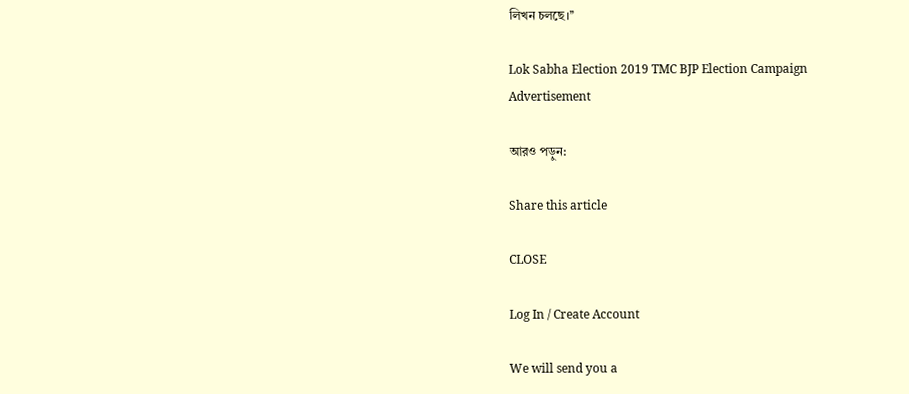লিখন চলছে।’’

Lok Sabha Election 2019 TMC BJP Election Campaign
Advertisement

আরও পড়ুন:

Share this article

CLOSE

Log In / Create Account

We will send you a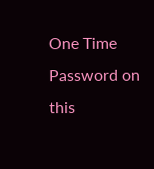One Time Password on this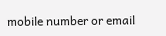mobile number or email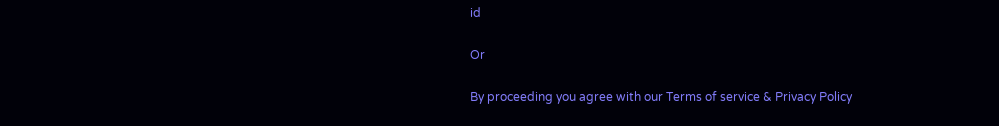id

Or

By proceeding you agree with our Terms of service & Privacy Policy